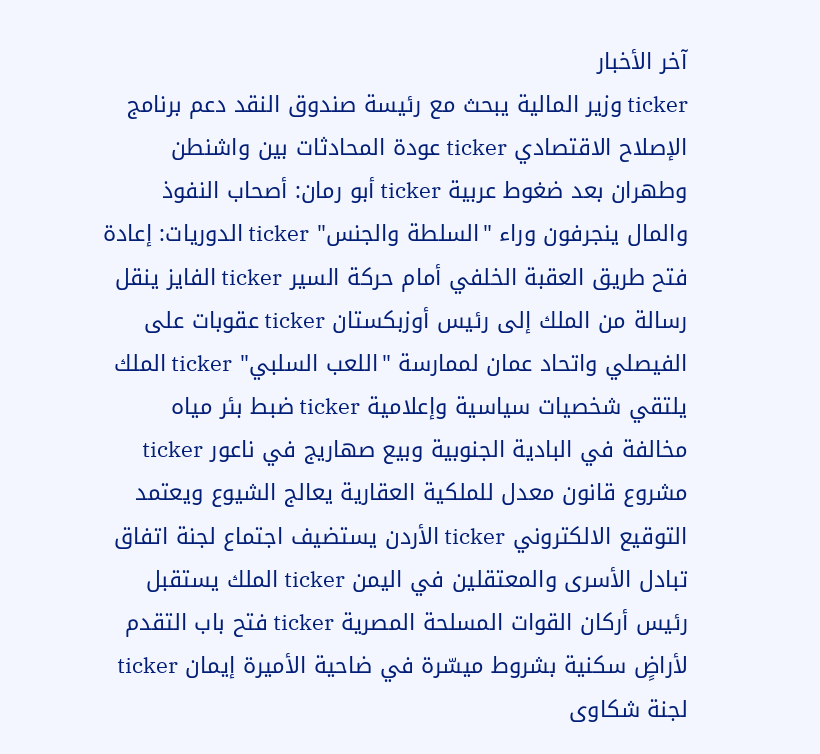آخر الأخبار
ticker وزير المالية يبحث مع رئيسة صندوق النقد دعم برنامج الإصلاح الاقتصادي ticker عودة المحادثات بين واشنطن وطهران بعد ضغوط عربية ticker أبو رمان: أصحاب النفوذ والمال ينجرفون وراء "السلطة والجنس" ticker الدوريات: إعادة فتح طريق العقبة الخلفي أمام حركة السير ticker الفايز ينقل رسالة من الملك إلى رئيس أوزبكستان ticker عقوبات على الفيصلي واتحاد عمان لممارسة "اللعب السلبي" ticker الملك يلتقي شخصيات سياسية وإعلامية ticker ضبط بئر مياه مخالفة في البادية الجنوبية وبيع صهاريج في ناعور ticker مشروع قانون معدل للملكية العقارية يعالج الشيوع ويعتمد التوقيع الالكتروني ticker الأردن يستضيف اجتماع لجنة اتفاق تبادل الأسرى والمعتقلين في اليمن ticker الملك يستقبل رئيس أركان القوات المسلحة المصرية ticker فتح باب التقدم لأراضٍ سكنية بشروط ميسّرة في ضاحية الأميرة إيمان ticker لجنة شكاوى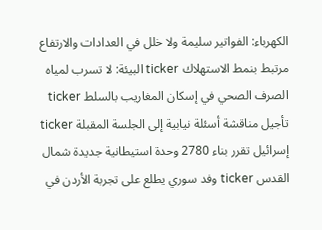الكهرباء: الفواتير سليمة ولا خلل في العدادات والارتفاع مرتبط بنمط الاستهلاك ticker البيئة: لا تسرب لمياه الصرف الصحي في إسكان المغاريب بالسلط ticker تأجيل مناقشة أسئلة نيابية إلى الجلسة المقبلة ticker إسرائيل تقرر بناء 2780 وحدة استيطانية جديدة شمال القدس ticker وفد سوري يطلع على تجربة الأردن في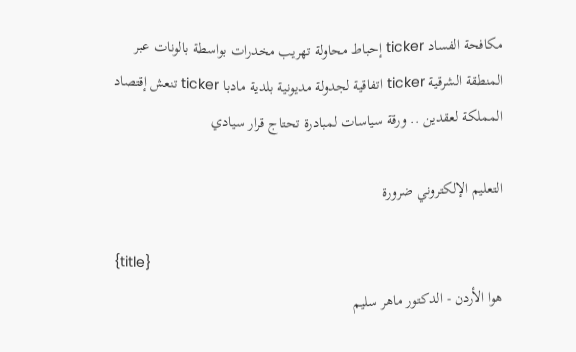مكافحة الفساد ticker إحباط محاولة تهريب مخدرات بواسطة بالونات عبر المنطقة الشرقية ticker اتفاقية لجدولة مديونية بلدية مادبا ticker تنعش إقتصاد المملكة لعقدين .. ورقة سياسات لمبادرة تحتاج قرار سيادي

التعليم الإلكتروني ضرورة

{title}
هوا الأردن - الدكتور ماهر سليم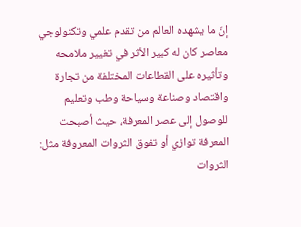إنّ ما يشهده العالم من تقدم علمي وتكنولوجي معاصر كان له كبير الأثر في تغيير ملامحه وتأثيره على القطاعات المختلفة من تجارة واقتصاد وصناعة وسياحة وطب وتعليم للوصول إلى عصر المعرفة، حيث أصبحت المعرفة توازي أو تفوق الثروات المعروفة مثل: الثروات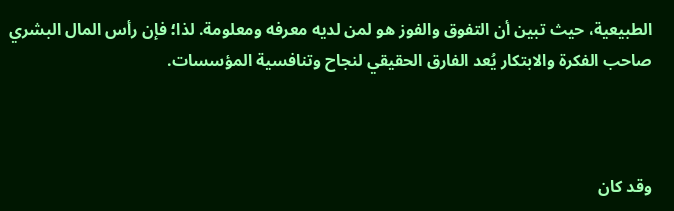الطبيعية، حيث تبين أن التفوق والفوز هو لمن لديه معرفه ومعلومة. لذا؛ فإن رأس المال البشري صاحب الفكرة والابتكار يُعد الفارق الحقيقي لنجاح وتنافسية المؤسسات.



وقد كان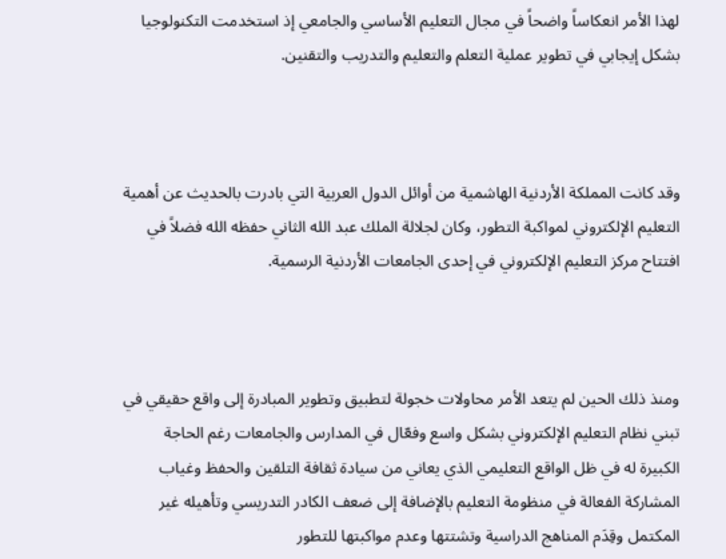لهذا الأمر انعكاساً واضحاً في مجال التعليم الأساسي والجامعي إذ استخدمت التكنولوجيا بشكل إيجابي في تطوير عملية التعلم والتعليم والتدريب والتقنين.



وقد كانت المملكة الأردنية الهاشمية من أوائل الدول العربية التي بادرت بالحديث عن أهمية التعليم الإلكتروني لمواكبة التطور، وكان لجلالة الملك عبد الله الثاني حفظه الله فضلاً في افتتاح مركز التعليم الإلكتروني في إحدى الجامعات الأردنية الرسمية.



ومنذ ذلك الحين لم يتعد الأمر محاولات خجولة لتطبيق وتطوير المبادرة إلى واقع حقيقي في تبني نظام التعليم الإلكتروني بشكل واسع وفعّال في المدارس والجامعات رغم الحاجة الكبيرة له في ظل الواقع التعليمي الذي يعاني من سيادة ثقافة التلقين والحفظ وغياب المشاركة الفعالة في منظومة التعليم بالإضافة إلى ضعف الكادر التدريسي وتأهيله غير المكتمل وقِدَم المناهج الدراسية وتشتتها وعدم مواكبتها للتطور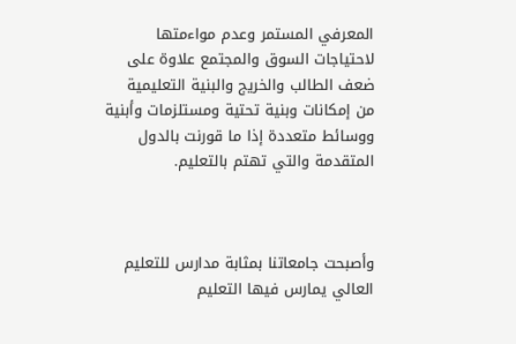المعرفي المستمر وعدم مواءمتها لاحتياجات السوق والمجتمع علاوة على ضعف الطالب والخريج والبنية التعليمية من إمكانات وبنية تحتية ومستلزمات وأبنية ووسائط متعددة إذا ما قورنت بالدول المتقدمة والتي تهتم بالتعليم.



وأصبحت جامعاتنا بمثابة مدارس للتعليم العالي يمارس فيها التعليم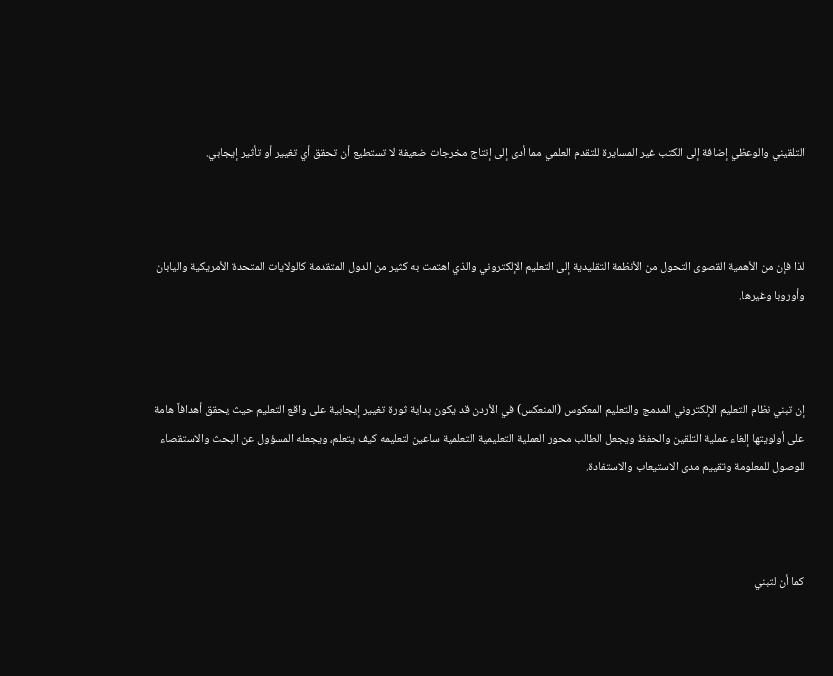التلقيني والوعظي إضافة إلى الكتب غير المسايرة للتقدم العلمي مما أدى إلى إنتاج مخرجات ضعيفة لا تستطيع أن تحقق أي تغيير أو تأثير إيجابي.



لذا فإن من الأهمية القصوى التحول من الأنظمة التقليدية إلى التعليم الإلكتروني والذي اهتمت به كثير من الدول المتقدمة كالولايات المتحدة الأمريكية واليابان وأوروبا وغيرها.



إن تبني نظام التعليم الإلكتروني المدمج والتعليم المعكوس (المنعكس) في الأردن قد يكون بداية ثورة تغيير إيجابية على واقع التعليم حيث يحقق أهدافاً هامة على أولويتها إلغاء عملية التلقين والحفظ ويجعل الطالب محور العملية التعليمية التعلمية ساعين لتعليمه كيف يتعلم، ويجعله المسؤول عن البحث والاستقصاء للوصول للمعلومة وتقييم مدى الاستيعاب والاستفادة.



كما أن لتبني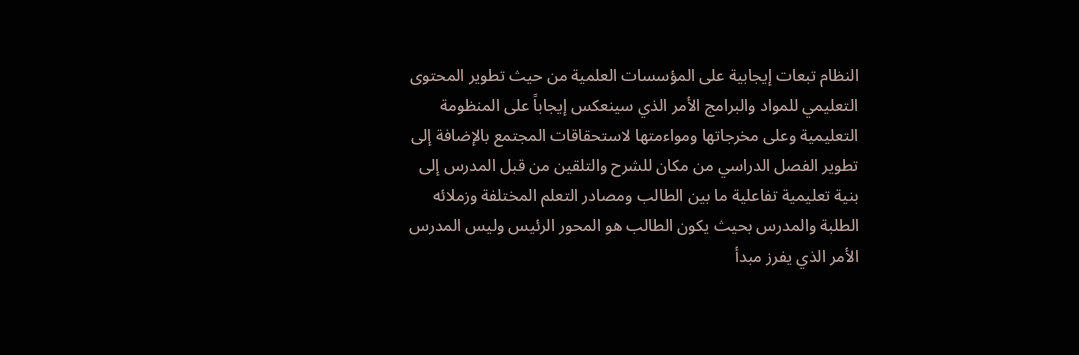النظام تبعات إيجابية على المؤسسات العلمية من حيث تطوير المحتوى التعليمي للمواد والبرامج الأمر الذي سينعكس إيجاباً على المنظومة التعليمية وعلى مخرجاتها ومواءمتها لاستحقاقات المجتمع بالإضافة إلى تطوير الفصل الدراسي من مكان للشرح والتلقين من قبل المدرس إلى بنية تعليمية تفاعلية ما بين الطالب ومصادر التعلم المختلفة وزملائه الطلبة والمدرس بحيث يكون الطالب هو المحور الرئيس وليس المدرس الأمر الذي يفرز مبدأ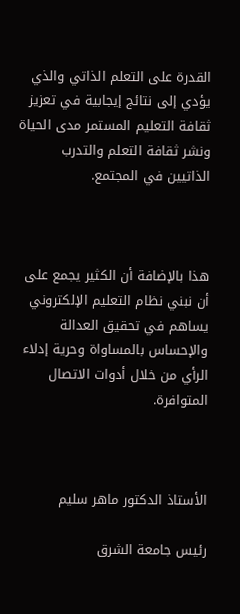القدرة على التعلم الذاتي والذي يؤدي إلى نتائج إيجابية في تعزيز ثقافة التعليم المستمر مدى الحياة ونشر ثقافة التعلم والتدرب الذاتيين في المجتمع.



هذا بالإضافة أن الكثير يجمع على أن نبني نظام التعليم الإلكتروني يساهم في تحقيق العدالة والإحساس بالمساواة وحرية إدلاء الرأي من خلال أدوات الاتصال المتوافرة.



الأستاذ الدكتور ماهر سليم

رئيس جامعة الشرق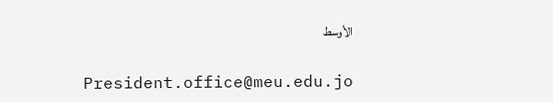الأوسط

President.office@meu.edu.jo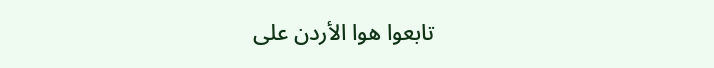تابعوا هوا الأردن على